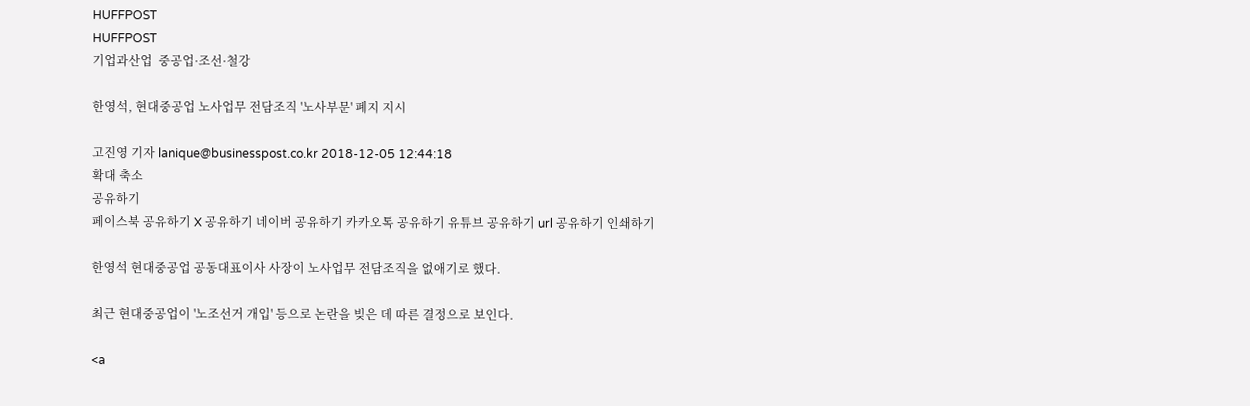HUFFPOST
HUFFPOST
기업과산업  중공업·조선·철강

한영석, 현대중공업 노사업무 전담조직 '노사부문' 폐지 지시

고진영 기자 lanique@businesspost.co.kr 2018-12-05 12:44:18
확대 축소
공유하기
페이스북 공유하기 X 공유하기 네이버 공유하기 카카오톡 공유하기 유튜브 공유하기 url 공유하기 인쇄하기

한영석 현대중공업 공동대표이사 사장이 노사업무 전담조직을 없애기로 했다.

최근 현대중공업이 '노조선거 개입' 등으로 논란을 빚은 데 따른 결정으로 보인다.

<a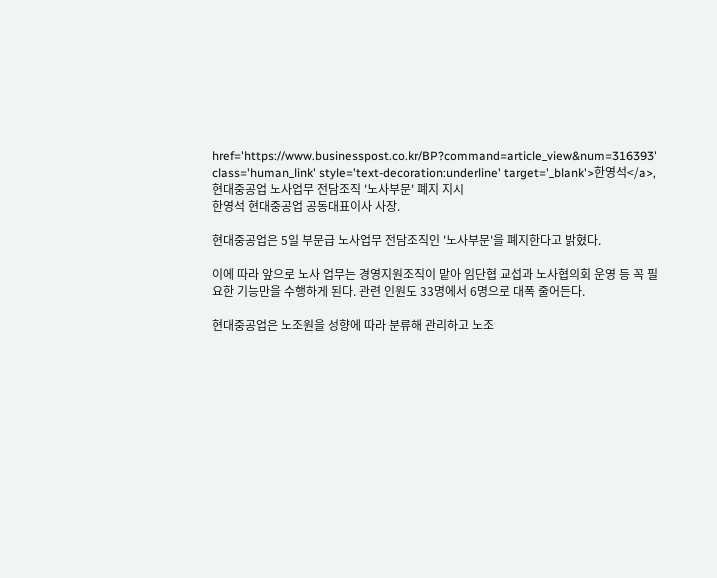href='https://www.businesspost.co.kr/BP?command=article_view&num=316393' class='human_link' style='text-decoration:underline' target='_blank'>한영석</a>, 현대중공업 노사업무 전담조직 '노사부문' 폐지 지시
한영석 현대중공업 공동대표이사 사장.

현대중공업은 5일 부문급 노사업무 전담조직인 '노사부문'을 폐지한다고 밝혔다.

이에 따라 앞으로 노사 업무는 경영지원조직이 맡아 임단협 교섭과 노사협의회 운영 등 꼭 필요한 기능만을 수행하게 된다. 관련 인원도 33명에서 6명으로 대폭 줄어든다.

현대중공업은 노조원을 성향에 따라 분류해 관리하고 노조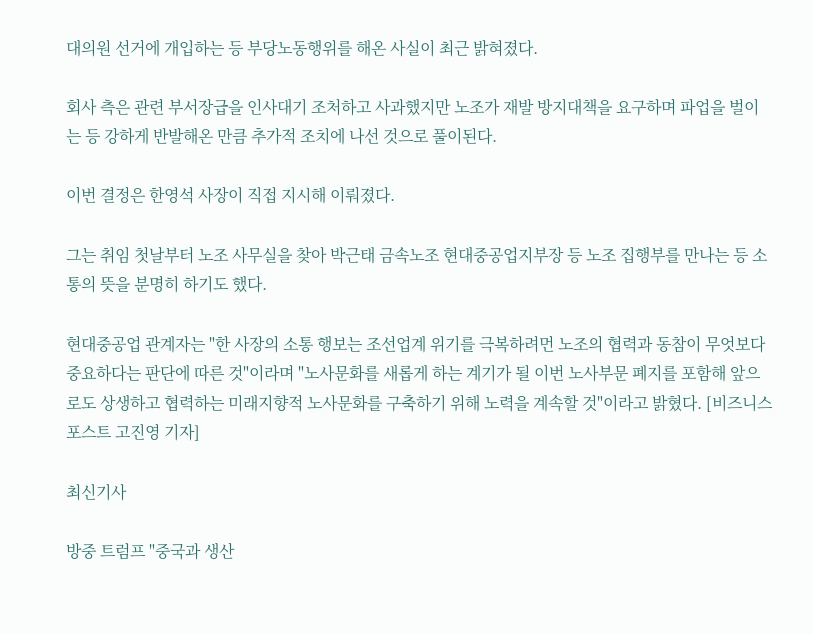대의원 선거에 개입하는 등 부당노동행위를 해온 사실이 최근 밝혀졌다.

회사 측은 관련 부서장급을 인사대기 조처하고 사과했지만 노조가 재발 방지대책을 요구하며 파업을 벌이는 등 강하게 반발해온 만큼 추가적 조치에 나선 것으로 풀이된다.

이번 결정은 한영석 사장이 직접 지시해 이뤄졌다.

그는 취임 첫날부터 노조 사무실을 찾아 박근태 금속노조 현대중공업지부장 등 노조 집행부를 만나는 등 소통의 뜻을 분명히 하기도 했다.

현대중공업 관계자는 "한 사장의 소통 행보는 조선업계 위기를 극복하려먼 노조의 협력과 동참이 무엇보다 중요하다는 판단에 따른 것"이라며 "노사문화를 새롭게 하는 계기가 될 이번 노사부문 폐지를 포함해 앞으로도 상생하고 협력하는 미래지향적 노사문화를 구축하기 위해 노력을 계속할 것"이라고 밝혔다. [비즈니스포스트 고진영 기자]

최신기사

방중 트럼프 "중국과 생산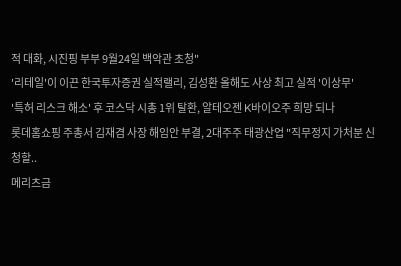적 대화, 시진핑 부부 9월24일 백악관 초청"
'리테일'이 이끈 한국투자증권 실적랠리, 김성환 올해도 사상 최고 실적 '이상무'
'특허 리스크 해소' 후 코스닥 시총 1위 탈환, 알테오젠 K바이오주 희망 되나
롯데홈쇼핑 주총서 김재겸 사장 해임안 부결, 2대주주 태광산업 "직무정지 가처분 신청할..
메리츠금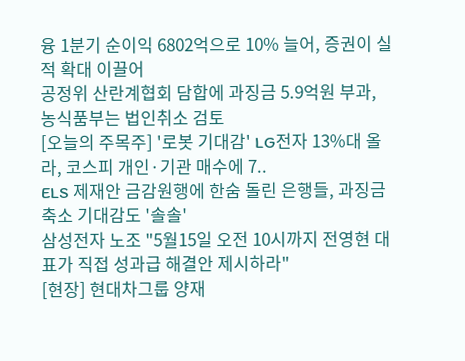융 1분기 순이익 6802억으로 10% 늘어, 증권이 실적 확대 이끌어
공정위 산란계협회 담합에 과징금 5.9억원 부과, 농식품부는 법인취소 검토
[오늘의 주목주] '로봇 기대감' LG전자 13%대 올라, 코스피 개인·기관 매수에 7..
ELS 제재안 금감원행에 한숨 돌린 은행들, 과징금 축소 기대감도 '솔솔'
삼성전자 노조 "5월15일 오전 10시까지 전영현 대표가 직접 성과급 해결안 제시하라"
[현장] 현대차그룹 양재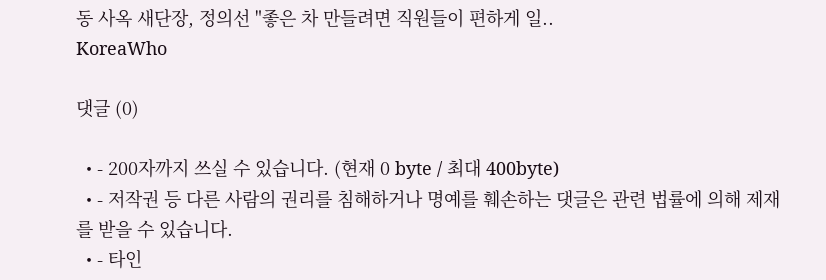동 사옥 새단장, 정의선 "좋은 차 만들려면 직원들이 편하게 일..
KoreaWho

댓글 (0)

  • - 200자까지 쓰실 수 있습니다. (현재 0 byte / 최대 400byte)
  • - 저작권 등 다른 사람의 권리를 침해하거나 명예를 훼손하는 댓글은 관련 법률에 의해 제재를 받을 수 있습니다.
  • - 타인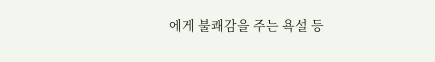에게 불쾌감을 주는 욕설 등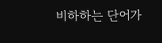비하하는 단어가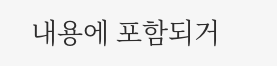내용에 포함되거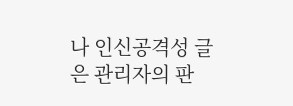나 인신공격성 글은 관리자의 판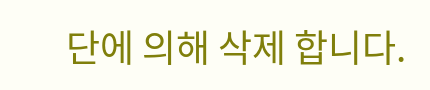단에 의해 삭제 합니다.